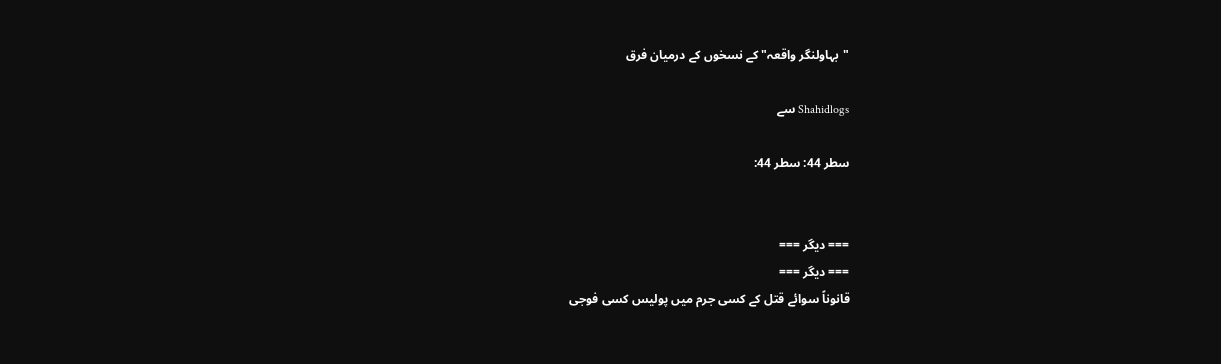"بہاولنگر واقعہ" کے نسخوں کے درمیان فرق

Shahidlogs سے

سطر 44: سطر 44:


=== دیگر ===
=== دیگر ===
قانوناً سوائے قتل کے کسی جرم میں پولیس کسی فوجی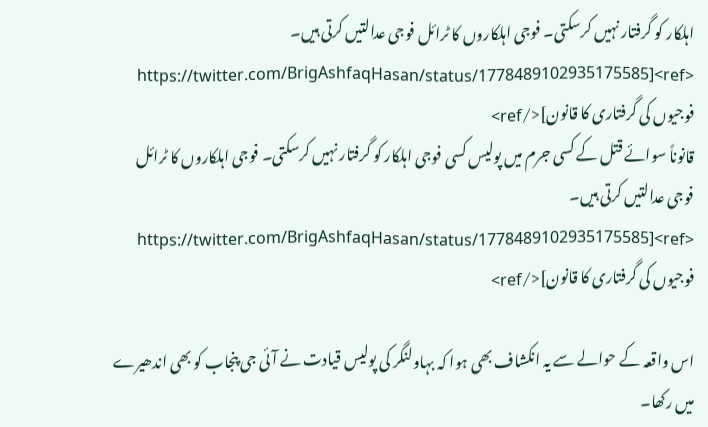اہلکار کو گرفتار نہیں کرسکتی۔ فوجی اہلکاروں کا ٹرائل فوجی عدالتیں کرتی ہیں۔ <ref>[https://twitter.com/BrigAshfaqHasan/status/1778489102935175585 فوجیوں کی گرفتاری کا قانون]</ref>
قانوناً سوائے قتل کے کسی جرم میں پولیس کسی فوجی اہلکار کو گرفتار نہیں کرسکتی۔ فوجی اہلکاروں کا ٹرائل فوجی عدالتیں کرتی ہیں۔ <ref>[https://twitter.com/BrigAshfaqHasan/status/1778489102935175585 فوجیوں کی گرفتاری کا قانون]</ref>

اس واقعہ کے حوالے سے یہ انکشاف بھی ہوا کہ بہاولنگر کی پولیس قیادت نے آئی جی پنجاب کو بھی اندھیرے میں رکھا۔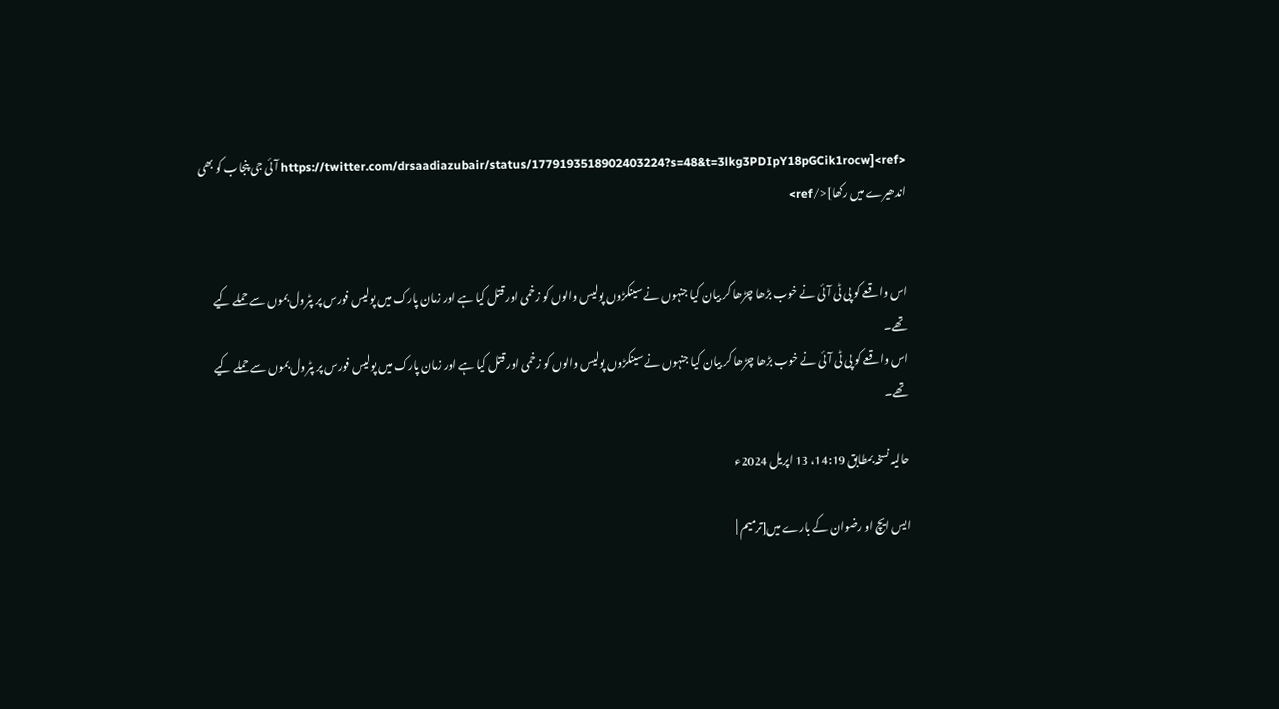<ref>[https://twitter.com/drsaadiazubair/status/1779193518902403224?s=48&t=3lkg3PDIpY18pGCik1rocw آئی جی پنجاب کو بھی اندھیرے میں رکھا]</ref>


اس واقعے کو پی ٹی آئی نے خوب بڑھا چڑھا کر بیان کیا جنہوں نے سینکڑوں پولیس والوں کو زخمی اور قتل کیا ہے اور زمان پارک میں پولیس فورس پر پٹرول بموں سے حملے کیے تھے۔
اس واقعے کو پی ٹی آئی نے خوب بڑھا چڑھا کر بیان کیا جنہوں نے سینکڑوں پولیس والوں کو زخمی اور قتل کیا ہے اور زمان پارک میں پولیس فورس پر پٹرول بموں سے حملے کیے تھے۔

حالیہ نسخہ بمطابق 14:19، 13 اپريل 2024ء

ایس ایچ او رضوان کے بارے میں[ترمیم |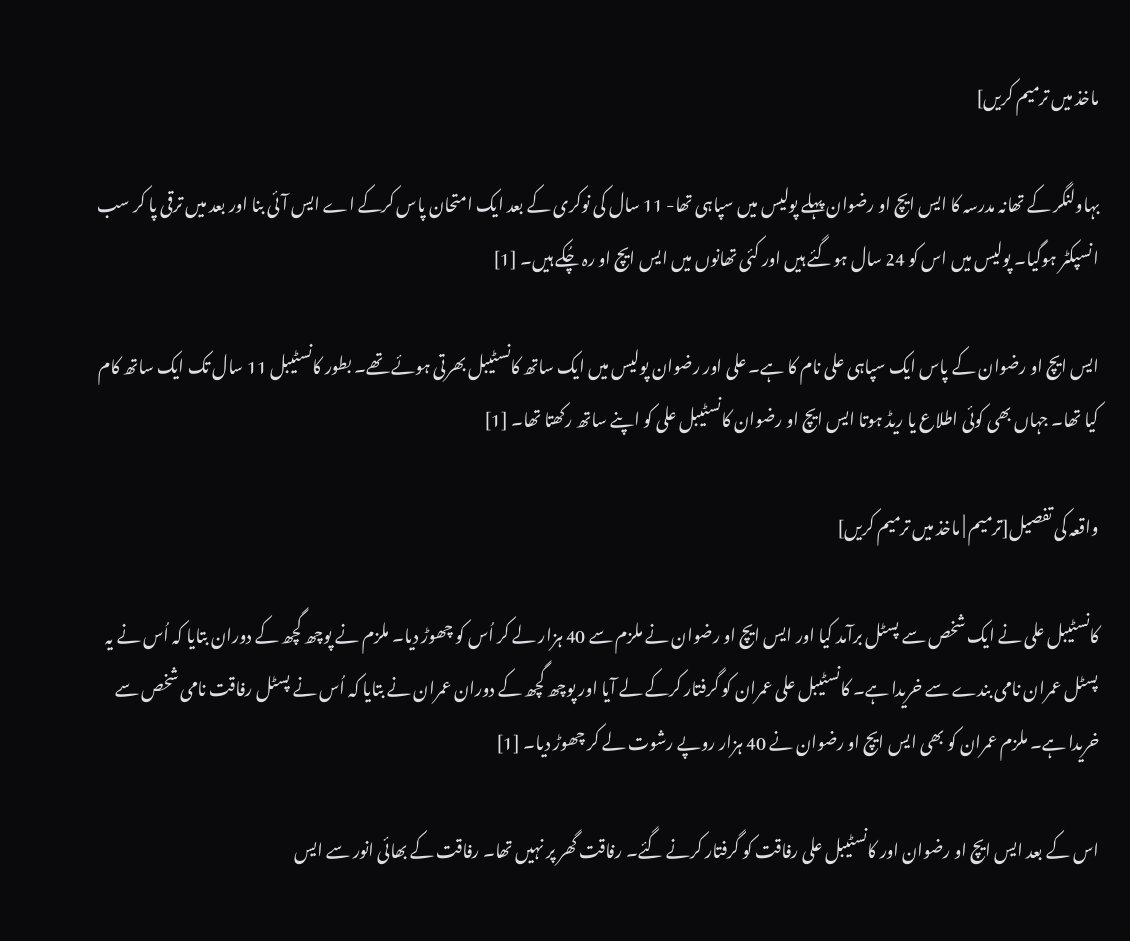ماخذ میں ترمیم کریں]

بہاولنگر کے تھانہ مدرسہ کا ایس ایچ او رضوان پہلے پولیس میں سپاہی تھا- 11 سال کی نوکری کے بعد ایک امتحان پاس کرکے اے ایس آئی بنا اور بعد میں ترقی پا کر سب انسپکٹر ہوگیا۔ پولیس میں اس کو 24 سال ہوگئے ہیں اور کئی تھانوں میں ایس ایچ او رہ چُکے ہیں۔ [1]

ایس ایچ او رضوان کے پاس ایک سپاہی علی نام کا ہے۔ علی اور رضوان پولیس میں ایک ساتھ کانسٹیبل بھرتی ہوئے تھے۔ بطور کانسٹیبل 11 سال تک ایک ساتھ کام کیا تھا۔ جہاں بھی کوئی اطلاع یا ریڈ ہوتا ایس ایچ او رضوان کانسٹیبل علی کو اپنے ساتھ رکھتا تھا۔ [1]

واقعہ کی تفصیل[ترمیم | ماخذ میں ترمیم کریں]

کانسٹیبل علی نے ایک شخص سے پسٹل برآمد کیا اور ایس ایچ او رضوان نے ملزم سے 40 ہزار لے کر اُس کو چھوڑ دیا۔ ملزم نے پوچھ گچھ کے دوران بتایا کہ اُس نے یہ پسٹل عمران نامی بندے سے خریدا ہے۔ کانسٹیبل علی عمران کو گرفتار کرکے لے آیا اور پوچھ گچھ کے دوران عمران نے بتایا کہ اُس نے پسٹل رفاقت نامی شخص سے خریدا ہے۔ ملزم عمران کو بھی ایس ایچ او رضوان نے 40 ہزار روپے رشوت لے کر چھوڑ دیا۔ [1]

اس کے بعد ایس ایچ او رضوان اور کانسٹیبل علی رفاقت کو گرفتار کرنے گئے۔ رفاقت گھر پر نہیں تھا۔ رفاقت کے بھائی انور سے ایس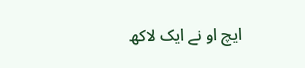ایچ او نے ایک لاکھ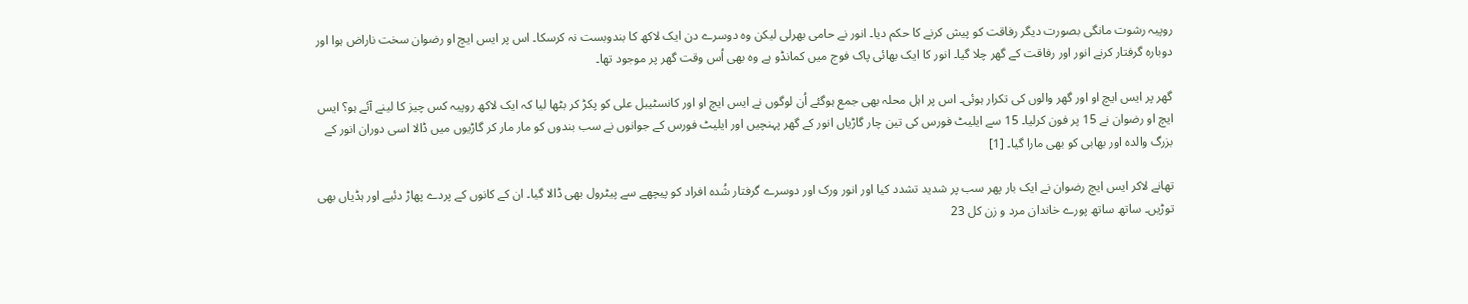روپیہ رشوت مانگی بصورت دیگر رفاقت کو پیش کرنے کا حکم دیا۔ انور نے حامی بھرلی لیکن وہ دوسرے دن ایک لاکھ کا بندوبست نہ کرسکا۔ اس پر ایس ایچ او رضوان سخت ناراض ہوا اور دوبارہ گرفتار کرنے انور اور رفاقت کے گھر چلا گیا۔ انور کا ایک بھائی پاک فوج میں کمانڈو ہے وہ بھی اُس وقت گھر پر موجود تھا۔

گھر پر ایس ایچ او اور گھر والوں کی تکرار ہوئی۔ اس پر اہل محلہ بھی جمع ہوگئے اُن لوگوں نے ایس ایچ او اور کانسٹیبل علی کو پکڑ کر بٹھا لیا کہ ایک لاکھ روپیہ کس چیز کا لینے آئے ہو؟ ایس ایچ او رضوان نے 15 پر فون کرلیا۔ 15 سے ایلیٹ فورس کی تین چار گاڑیاں انور کے گھر پہنچیں اور ایلیٹ فورس کے جوانوں نے سب بندوں کو مار مار کر گاڑیوں میں ڈالا اسی دوران انور کے بزرگ والدہ اور بھابی کو بھی مارا گیا۔ [1]

تھانے لاکر ایس ایچ رضوان نے ایک بار پھر سب پر شدید تشدد کیا اور انور ورک اور دوسرے گرفتار شُدہ افراد کو پیچھے سے پیٹرول بھی ڈالا گیا۔ ان کے کانوں کے پردے پھاڑ دئیے اور ہڈیاں بھی توڑیں۔ ساتھ ساتھ پورے خاندان مرد و زن کل 23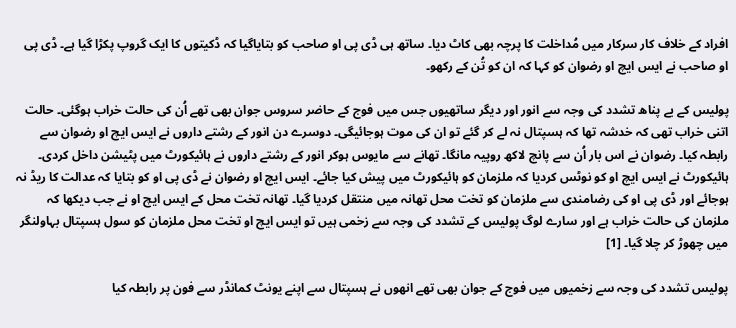افراد کے خلاف کار سرکار میں مُداخلت کا پرچہ بھی کاٹ دیا۔ ساتھ ہی ڈی پی او صاحب کو بتایاگیا کہ ڈکیتوں کا ایک گروپ پکڑا گیا ہے۔ ڈی پی او صاحب نے ایس ایچ او رضوان کو کہا کہ ان کو تُن کے رکھو۔

پولیس کے بے پناھ تشدد کی وجہ سے انور اور دیگر ساتھیوں جس میں فوج کے حاضر سروس جوان بھی تھے اُن کی حالت خراب ہوگئی۔ حالت اتنی خراب تھی کہ خدشہ تھا کہ ہسپتال نہ لے کر گئے تو ان کی موت ہوجائیگی۔ دوسرے دن انور کے رشتے داروں نے ایس ایچ او رضوان سے رابطہ کیا۔ رضوان نے اس بار اُن سے پانچ لاکھ روپیہ مانگا۔ تھانے سے مایوس ہوکر انور کے رشتے داروں نے ہائیکورٹ میں پٹیشن داخل کردی۔ ہائیکورٹ نے ایس ایچ او کو نوٹس کردیا کہ ملزمان کو ہائیکورٹ میں پیش کیا جائے۔ ایس ایچ او رضوان نے ڈی پی او کو بتایا کہ عدالت کا ریڈ نہ ہوجائے اور ڈی پی او کی رضامندی سے ملزمان کو تخت محل تھانہ میں منتقل کردیا گیا۔ تھانہ تخت محل کے ایس ایچ او نے جب دیکھا کہ ملزمان کی حالت خراب ہے اور سارے لوگ پولیس کے تشدد کی وجہ سے زخمی ہیں تو ایس ایچ او تخت محل ملزمان کو سول ہسپتال بہاولنگر میں چھوڑ کر چلا گیا۔ [1]

پولیس تشدد کی وجہ سے زخمیوں میں فوج کے جوان بھی تھے انھوں نے ہسپتال سے اپنے یونٹ کمانڈر سے فون پر رابطہ کیا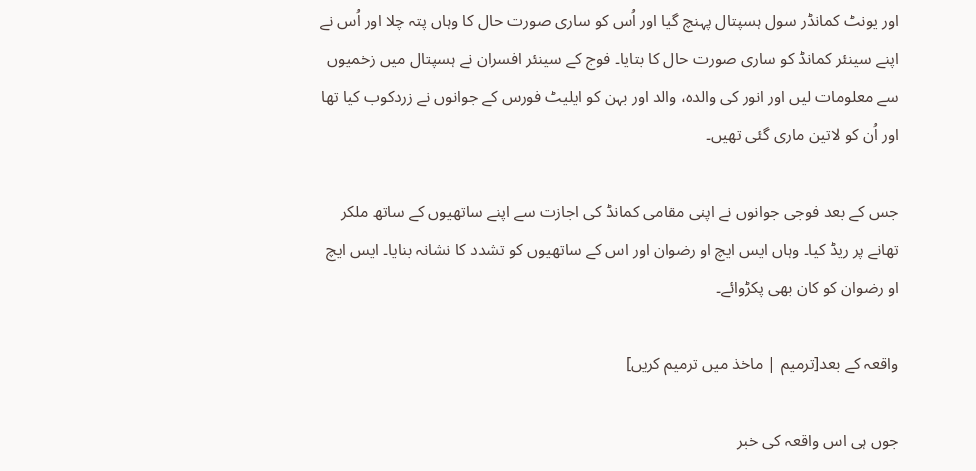اور یونٹ کمانڈر سول ہسپتال پہنچ گیا اور اُس کو ساری صورت حال کا وہاں پتہ چلا اور اُس نے اپنے سینئر کمانڈ کو ساری صورت حال کا بتایا۔ فوج کے سینئر افسران نے ہسپتال میں زخمیوں سے معلومات لیں اور انور کی والدہ، والد اور بہن کو ایلیٹ فورس کے جوانوں نے زردکوب کیا تھا اور اُن کو لاتین ماری گئی تھیں۔

جس کے بعد فوجی جوانوں نے اپنی مقامی کمانڈ کی اجازت سے اپنے ساتھیوں کے ساتھ ملکر تھانے پر ریڈ کیا۔ وہاں ایس ایچ او رضوان اور اس کے ساتھیوں کو تشدد کا نشانہ بنایا۔ ایس ایچ او رضوان کو کان بھی پکڑوائے۔

واقعہ کے بعد[ترمیم | ماخذ میں ترمیم کریں]

جوں ہی اس واقعہ کی خبر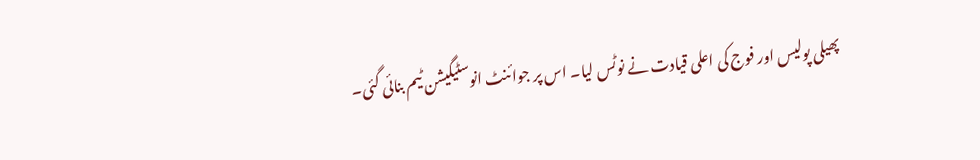پھیلی پولیس اور فوج کی اعلی قیادت نے نوٹس لیا۔ اس پر جوائنٹ انوسٹیگیشن ٹیم بنائی گئی۔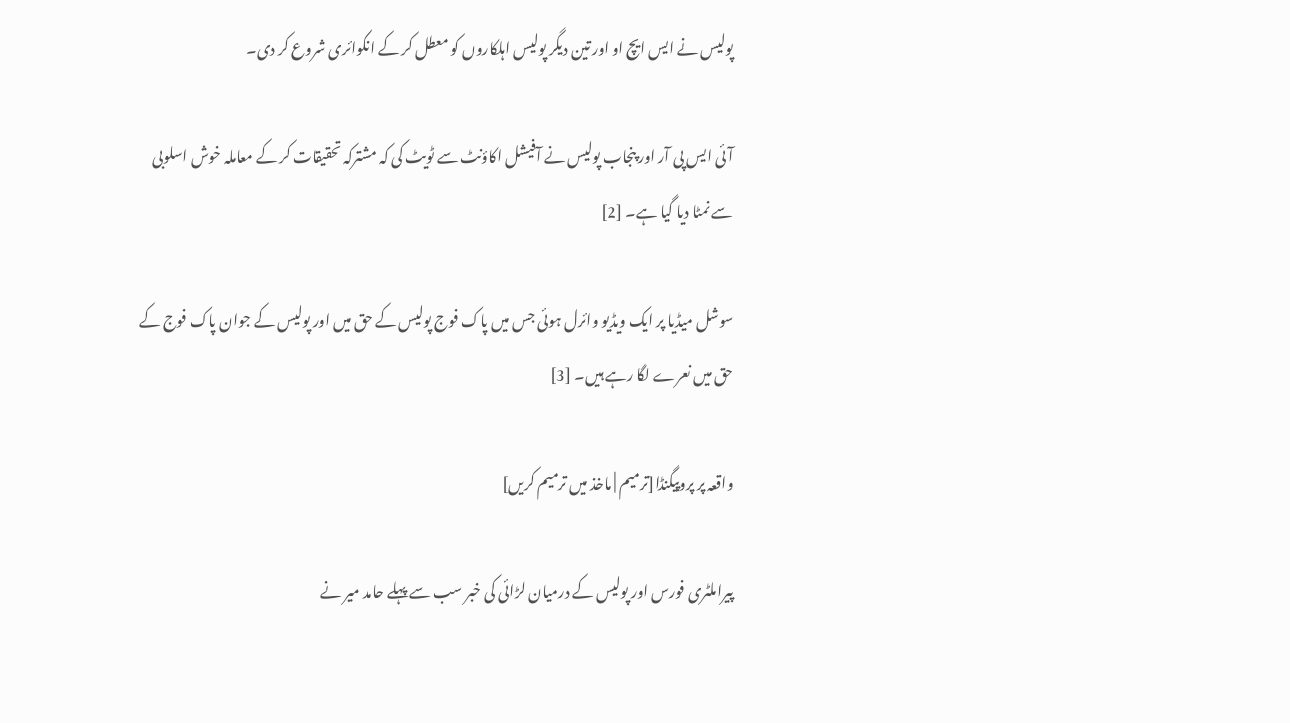پولیس نے ایس ایچ او اور تین دیگر پولیس اہلکاروں کو معطل کر کے انکوائری شروع کر دی۔

آئی ایس پی آر اور پنجاب پولیس نے آفیشل اکاؤنٹ سے ٹویٹ کی کہ مشترکہ تحقیقات کر کے معاملہ خوش اسلوبی سے نمٹا دیا گیا ہے۔ [2]

سوشل میڈیا پر ایک ویڈیو وائرل ہوئی جس میں پاک فوج پولیس کے حق میں اور پولیس کے جوان پاک فوج کے حق میں نعرے لگا رہے ہیں۔ [3]

واقعہ پر پروپیگنڈا[ترمیم | ماخذ میں ترمیم کریں]

پیراملٹری فورس اور پولیس کے درمیان لڑائی کی خبر سب سے پہلے حامد میر نے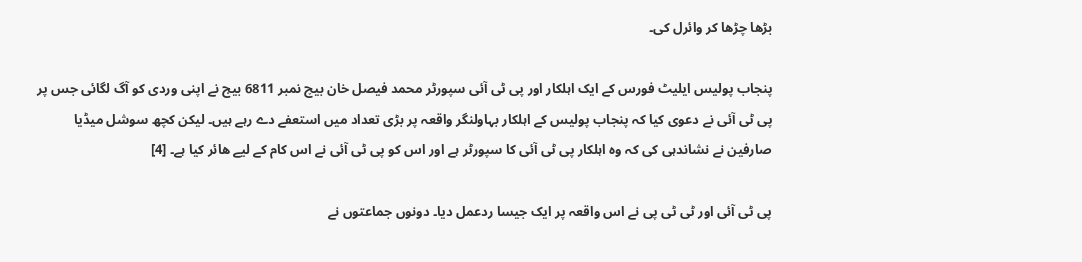بڑھا چڑھا کر وائرل کی۔

پنجاب پولیس ایلیٹ فورس کے ایک اہلکار اور پی ٹی آئی سپورٹر محمد فیصل خان بیچ نمبر 6811 بیج نے اپنی وردی کو آگ لگائی جس پر پی ٹی آئی نے دعوی کیا کہ پنجاب پولیس کے اہلکار بہاولنگر واقعہ پر بڑی تعداد میں استعفے دے رہے ہیں۔ لیکن کچھ سوشل میڈیا صارفین نے نشاندہی کی کہ وہ اہلکار پی ٹی آئی کا سپورٹر ہے اور اس کو پی ٹی آئی نے اس کام کے لیے ھائر کیا ہے۔ [4]

پی ٹی آئی اور ٹی ٹی پی نے اس واقعہ پر ایک جیسا ردعمل دیا۔ دونوں جماعتوں نے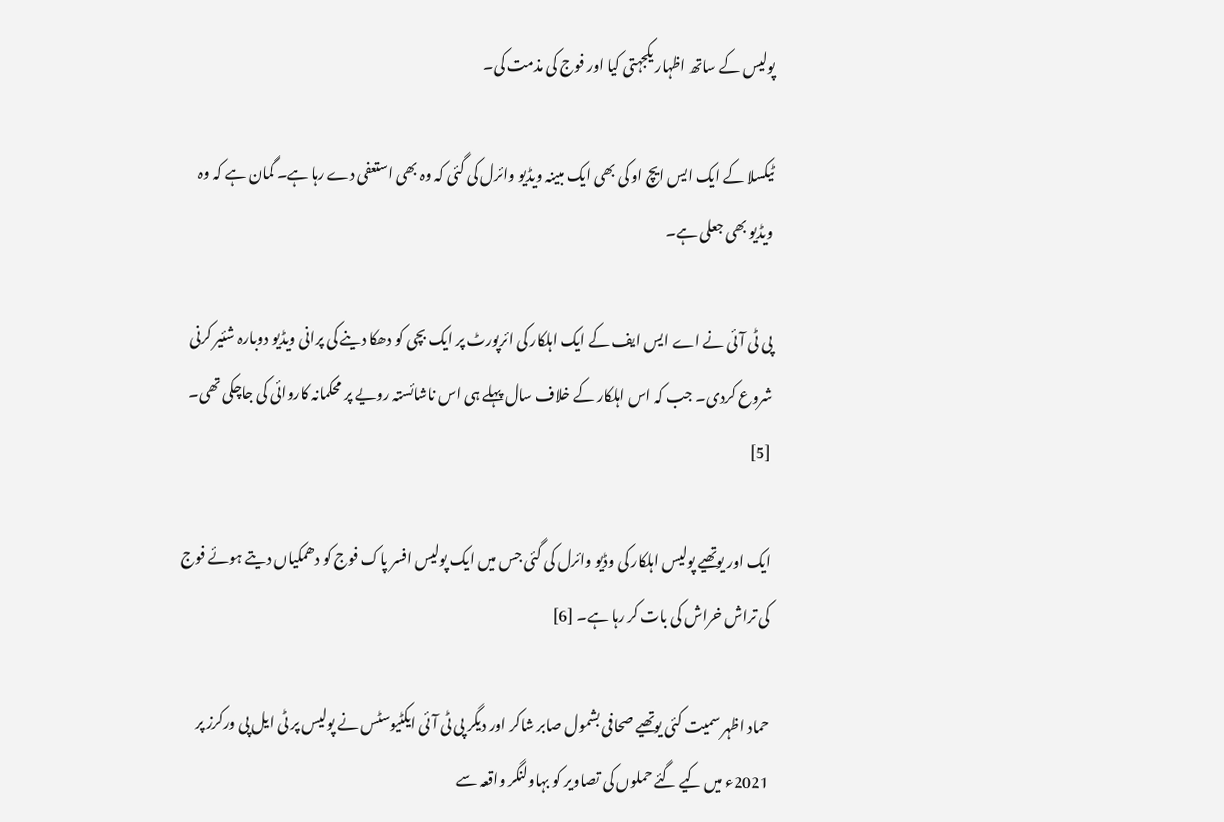پولیس کے ساتھ اظہار یکجہتی کیا اور فوج کی مذمت کی۔

ٹیکسلا کے ایک ایس ایچ او کی بھی ایک مبینہ ویڈیو وائرل کی گئی کہ وہ بھی استعفی دے رہا ہے۔ گمان ہے کہ وہ ویڈیو بھی جعلی ہے۔

پی ٹی آئی نے اے ایس ایف کے ایک اہلکار کی ائرپورٹ پر ایک بچی کو دھکا دینے کی پرانی ویڈیو دوبارہ شئیر کرنی شروع کردی۔ جب کہ اس اہلکار کے خلاف سال پہلے ہی اس ناشائستہ رویے پر محکمانہ کاروائی کی جاچکی تھی۔ [5]

ایک اور یوتھیے پولیس اہلکار کی وڈیو وائرل کی گئی جس میں ایک پولیس افسر پاک فوج کو دھمکیاں دیتے ہوئے فوج کی تراش خراش کی بات کر رہا ہے۔ [6]

حماد اظہر سمیت کئی یوتھیے صحافی بشمول صابر شاکر اور دیگر پی ٹی آئی ایکٹیوسٹس نے پولیس پر ٹی ایل پی ورکرز پر 2021ء میں کیے گئے حملوں کی تصاویر کو بہاولنگر واقعہ سے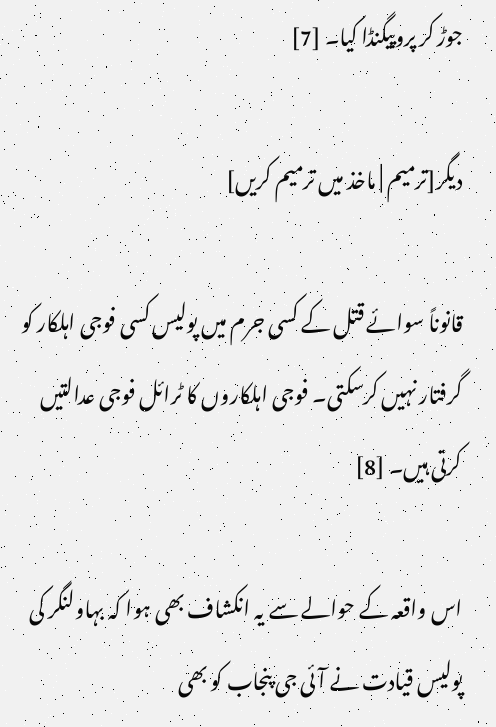جوڑ کر پروپیگنڈا کیا۔ [7]

دیگر[ترمیم | ماخذ میں ترمیم کریں]

قانوناً سوائے قتل کے کسی جرم میں پولیس کسی فوجی اہلکار کو گرفتار نہیں کرسکتی۔ فوجی اہلکاروں کا ٹرائل فوجی عدالتیں کرتی ہیں۔ [8]

اس واقعہ کے حوالے سے یہ انکشاف بھی ہوا کہ بہاولنگر کی پولیس قیادت نے آئی جی پنجاب کو بھی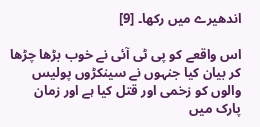اندھیرے میں رکھا۔ [9]

اس واقعے کو پی ٹی آئی نے خوب بڑھا چڑھا کر بیان کیا جنہوں نے سینکڑوں پولیس والوں کو زخمی اور قتل کیا ہے اور زمان پارک میں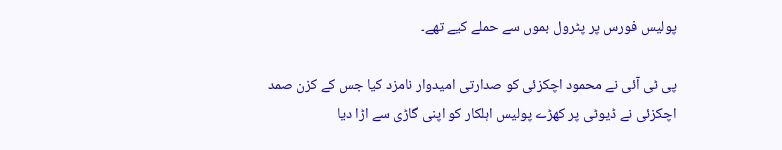پولیس فورس پر پٹرول بموں سے حملے کیے تھے۔

پی ٹی آئی نے محمود اچکزئی کو صدارتی امیدوار نامزد کیا جس کے کزن صمد اچکزئی نے ڈیوٹی پر کھڑے پولیس اہلکار کو اپنی گاڑی سے اڑا دیا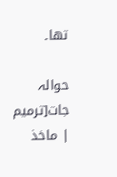تھا۔

حوالہ جات[ترمیم | ماخذ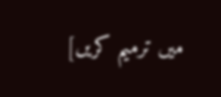میں ترمیم کریں]